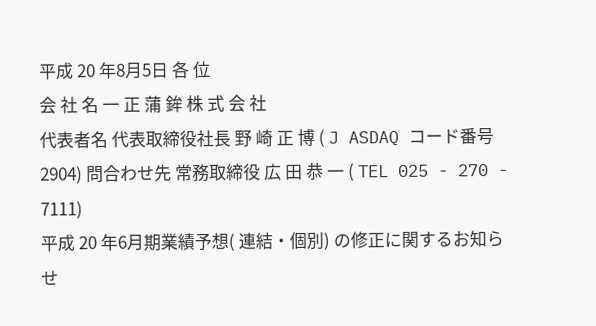平成 20 年8月5日 各 位
会 社 名 一 正 蒲 鉾 株 式 会 社
代表者名 代表取締役社長 野 崎 正 博 ( J ASDAQ コード番号 2904) 問合わせ先 常務取締役 広 田 恭 一 ( TEL 025 - 270 - 7111)
平成 20 年6月期業績予想( 連結・個別) の修正に関するお知らせ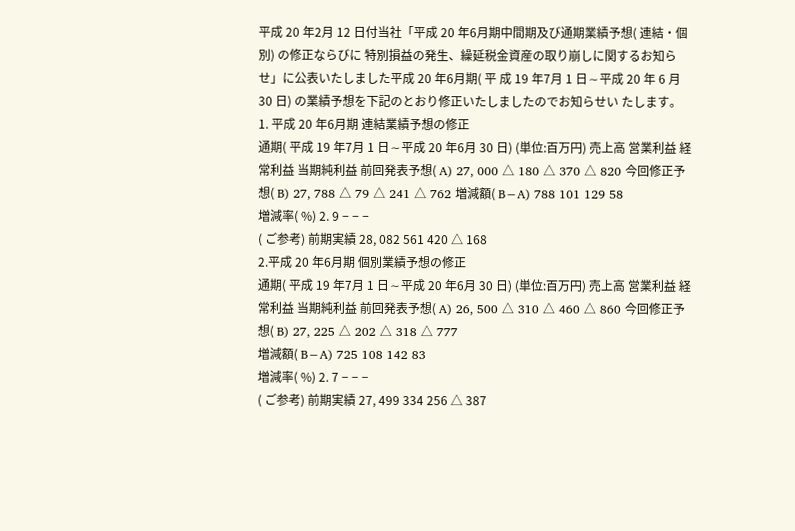平成 20 年2月 12 日付当社「平成 20 年6月期中間期及び通期業績予想( 連結・個別) の修正ならびに 特別損益の発生、繰延税金資産の取り崩しに関するお知らせ」に公表いたしました平成 20 年6月期( 平 成 19 年7月 1 日∼平成 20 年 6 月 30 日) の業績予想を下記のとおり修正いたしましたのでお知らせい たします。
1. 平成 20 年6月期 連結業績予想の修正
通期( 平成 19 年7月 1 日∼平成 20 年6月 30 日) (単位:百万円) 売上高 営業利益 経常利益 当期純利益 前回発表予想( A) 27, 000 △ 180 △ 370 △ 820 今回修正予想( B) 27, 788 △ 79 △ 241 △ 762 増減額( B−A) 788 101 129 58
増減率( %) 2. 9 − − −
( ご参考) 前期実績 28, 082 561 420 △ 168
2.平成 20 年6月期 個別業績予想の修正
通期( 平成 19 年7月 1 日∼平成 20 年6月 30 日) (単位:百万円) 売上高 営業利益 経常利益 当期純利益 前回発表予想( A) 26, 500 △ 310 △ 460 △ 860 今回修正予想( B) 27, 225 △ 202 △ 318 △ 777
増減額( B−A) 725 108 142 83
増減率( %) 2. 7 − − −
( ご参考) 前期実績 27, 499 334 256 △ 387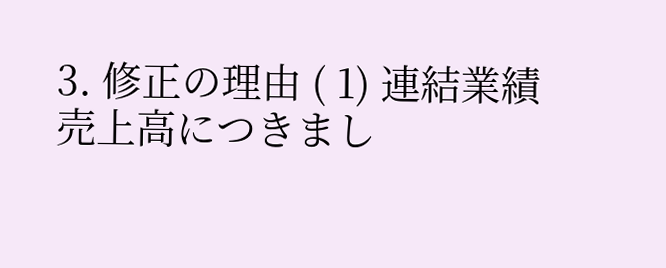3. 修正の理由 ( 1) 連結業績
売上高につきまし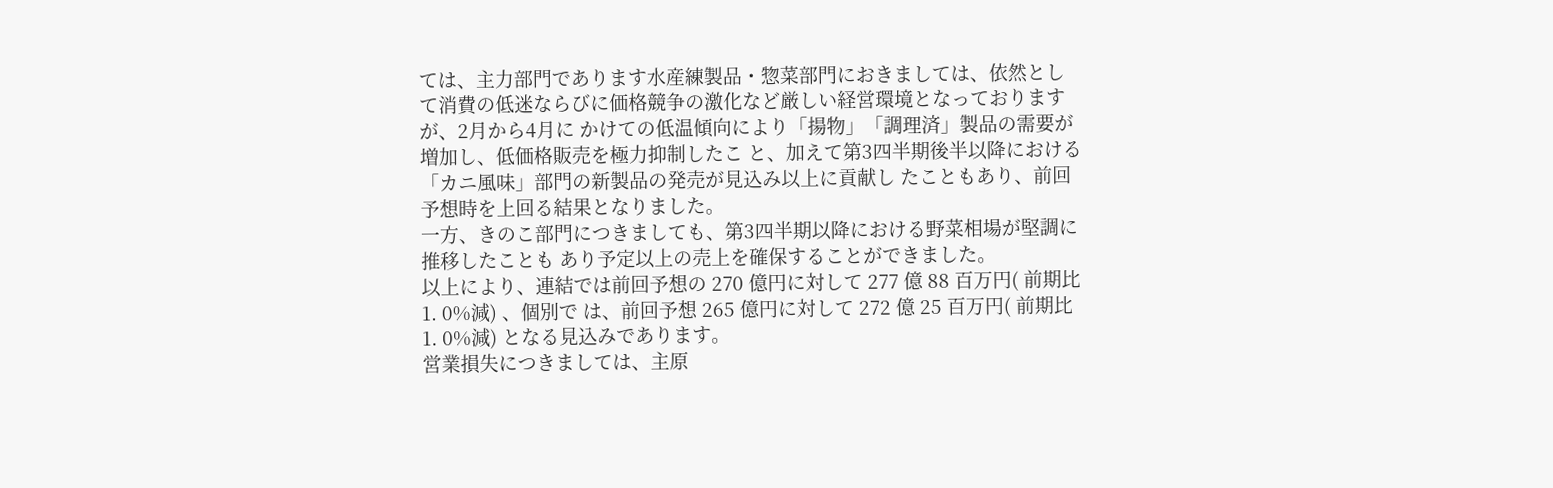ては、主力部門であります水産練製品・惣菜部門におきましては、依然とし て消費の低迷ならびに価格競争の激化など厳しい経営環境となっておりますが、2月から4月に かけての低温傾向により「揚物」「調理済」製品の需要が増加し、低価格販売を極力抑制したこ と、加えて第3四半期後半以降における「カニ風味」部門の新製品の発売が見込み以上に貢献し たこともあり、前回予想時を上回る結果となりました。
一方、きのこ部門につきましても、第3四半期以降における野菜相場が堅調に推移したことも あり予定以上の売上を確保することができました。
以上により、連結では前回予想の 270 億円に対して 277 億 88 百万円( 前期比 1. 0%減) 、個別で は、前回予想 265 億円に対して 272 億 25 百万円( 前期比 1. 0%減) となる見込みであります。
営業損失につきましては、主原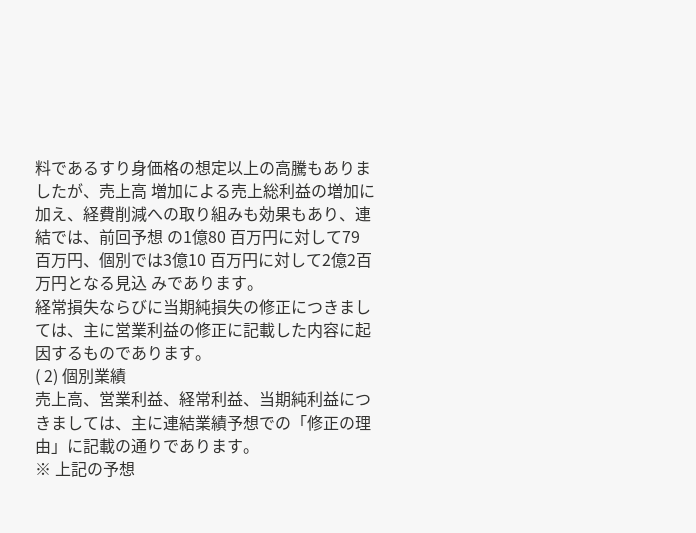料であるすり身価格の想定以上の高騰もありましたが、売上高 増加による売上総利益の増加に加え、経費削減への取り組みも効果もあり、連結では、前回予想 の1億80 百万円に対して79 百万円、個別では3億10 百万円に対して2億2百万円となる見込 みであります。
経常損失ならびに当期純損失の修正につきましては、主に営業利益の修正に記載した内容に起 因するものであります。
( 2) 個別業績
売上高、営業利益、経常利益、当期純利益につきましては、主に連結業績予想での「修正の理 由」に記載の通りであります。
※ 上記の予想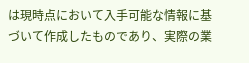は現時点において入手可能な情報に基づいて作成したものであり、実際の業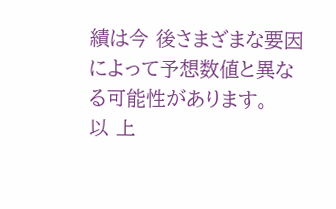績は今 後さまざまな要因によって予想数値と異なる可能性があります。
以 上